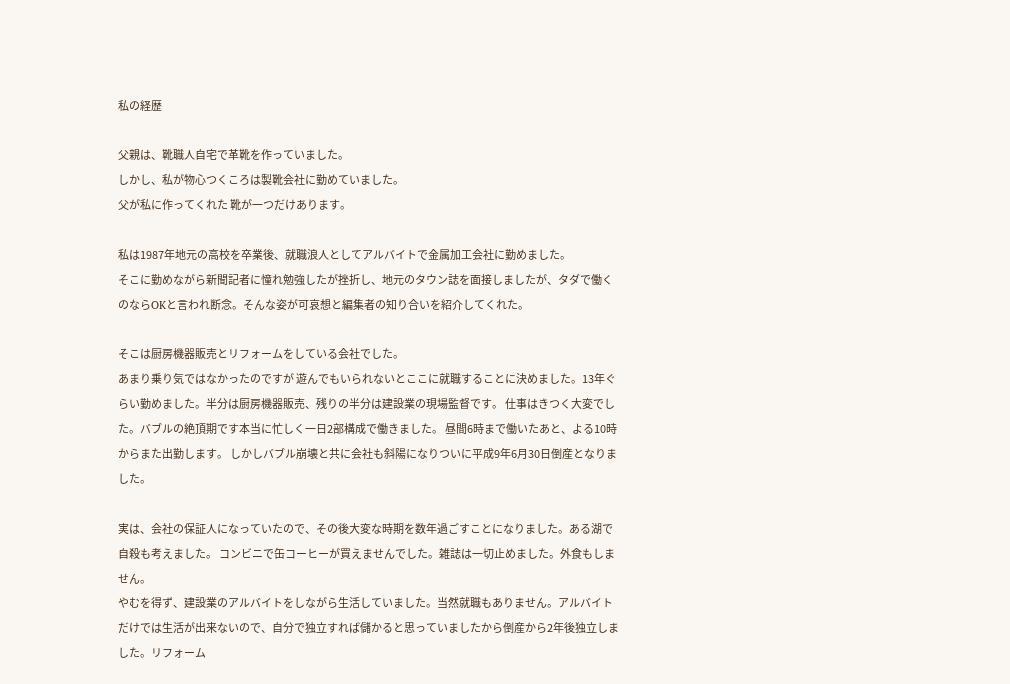私の経歴

父親は、靴職人自宅で革靴を作っていました。
しかし、私が物心つくころは製靴会社に勤めていました。
父が私に作ってくれた 靴が一つだけあります。

私は1987年地元の高校を卒業後、就職浪人としてアルバイトで金属加工会社に勤めました。
そこに勤めながら新聞記者に憧れ勉強したが挫折し、地元のタウン誌を面接しましたが、タダで働くのならOKと言われ断念。そんな姿が可哀想と編集者の知り合いを紹介してくれた。

そこは厨房機器販売とリフォームをしている会社でした。
あまり乗り気ではなかったのですが 遊んでもいられないとここに就職することに決めました。13年ぐらい勤めました。半分は厨房機器販売、残りの半分は建設業の現場監督です。 仕事はきつく大変でした。バブルの絶頂期です本当に忙しく一日2部構成で働きました。 昼間6時まで働いたあと、よる10時からまた出勤します。 しかしバブル崩壊と共に会社も斜陽になりついに平成9年6月30日倒産となりました。

実は、会社の保証人になっていたので、その後大変な時期を数年過ごすことになりました。ある湖で自殺も考えました。 コンビニで缶コーヒーが買えませんでした。雑誌は一切止めました。外食もしません。
やむを得ず、建設業のアルバイトをしながら生活していました。当然就職もありません。アルバイトだけでは生活が出来ないので、自分で独立すれば儲かると思っていましたから倒産から2年後独立しました。リフォーム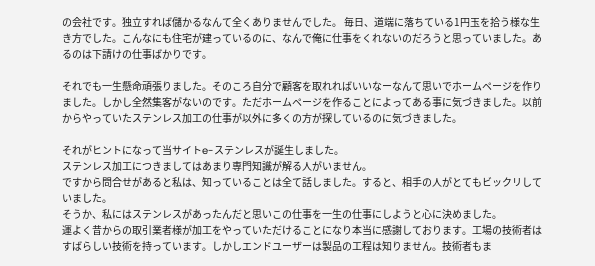の会社です。独立すれば儲かるなんて全くありませんでした。 毎日、道端に落ちている1円玉を拾う様な生き方でした。こんなにも住宅が建っているのに、なんで俺に仕事をくれないのだろうと思っていました。あるのは下請けの仕事ばかりです。

それでも一生懸命頑張りました。そのころ自分で顧客を取れればいいなーなんて思いでホームページを作りました。しかし全然集客がないのです。ただホームページを作ることによってある事に気づきました。以前からやっていたステンレス加工の仕事が以外に多くの方が探しているのに気づきました。

それがヒントになって当サイトe-ステンレスが誕生しました。
ステンレス加工につきましてはあまり専門知識が解る人がいません。
ですから問合せがあると私は、知っていることは全て話しました。すると、相手の人がとてもビックリしていました。
そうか、私にはステンレスがあったんだと思いこの仕事を一生の仕事にしようと心に決めました。
運よく昔からの取引業者様が加工をやっていただけることになり本当に感謝しております。工場の技術者はすばらしい技術を持っています。しかしエンドユーザーは製品の工程は知りません。技術者もま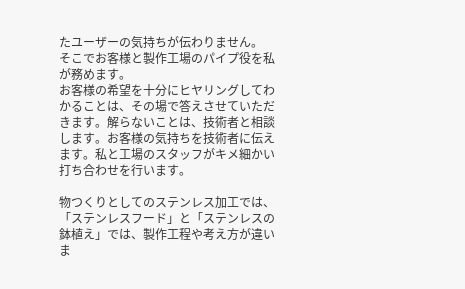たユーザーの気持ちが伝わりません。
そこでお客様と製作工場のパイプ役を私が務めます。
お客様の希望を十分にヒヤリングしてわかることは、その場で答えさせていただきます。解らないことは、技術者と相談します。お客様の気持ちを技術者に伝えます。私と工場のスタッフがキメ細かい打ち合わせを行います。

物つくりとしてのステンレス加工では、「ステンレスフード」と「ステンレスの鉢植え」では、製作工程や考え方が違いま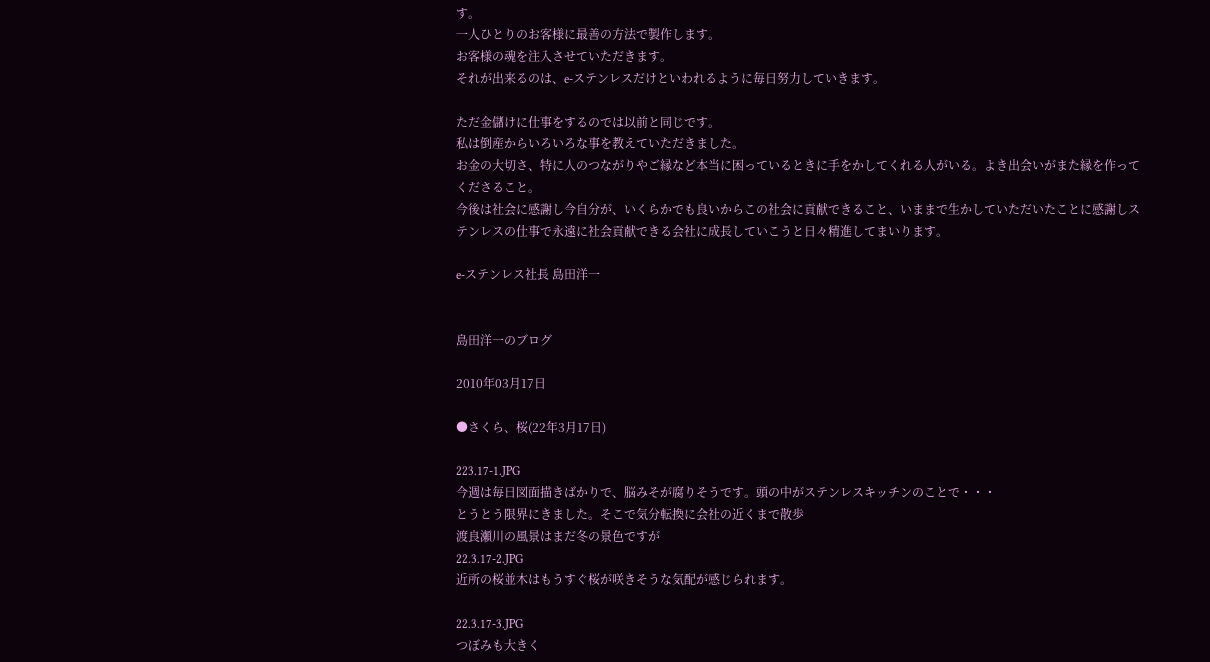す。
一人ひとりのお客様に最善の方法で製作します。
お客様の魂を注入させていただきます。
それが出来るのは、e-ステンレスだけといわれるように毎日努力していきます。

ただ金儲けに仕事をするのでは以前と同じです。
私は倒産からいろいろな事を教えていただきました。
お金の大切さ、特に人のつながりやご縁など本当に困っているときに手をかしてくれる人がいる。よき出会いがまた縁を作ってくださること。
今後は社会に感謝し今自分が、いくらかでも良いからこの社会に貢献できること、いままで生かしていただいたことに感謝しステンレスの仕事で永遠に社会貢献できる会社に成長していこうと日々精進してまいります。

e-ステンレス社長 島田洋一


島田洋一のブログ

2010年03月17日

●さくら、桜(22年3月17日)

223.17-1.JPG
今週は毎日図面描きばかりで、脳みそが腐りそうです。頭の中がステンレスキッチンのことで・・・
とうとう限界にきました。そこで気分転換に会社の近くまで散歩
渡良瀬川の風景はまだ冬の景色ですが
22.3.17-2.JPG
近所の桜並木はもうすぐ桜が咲きそうな気配が感じられます。

22.3.17-3.JPG
つぼみも大きく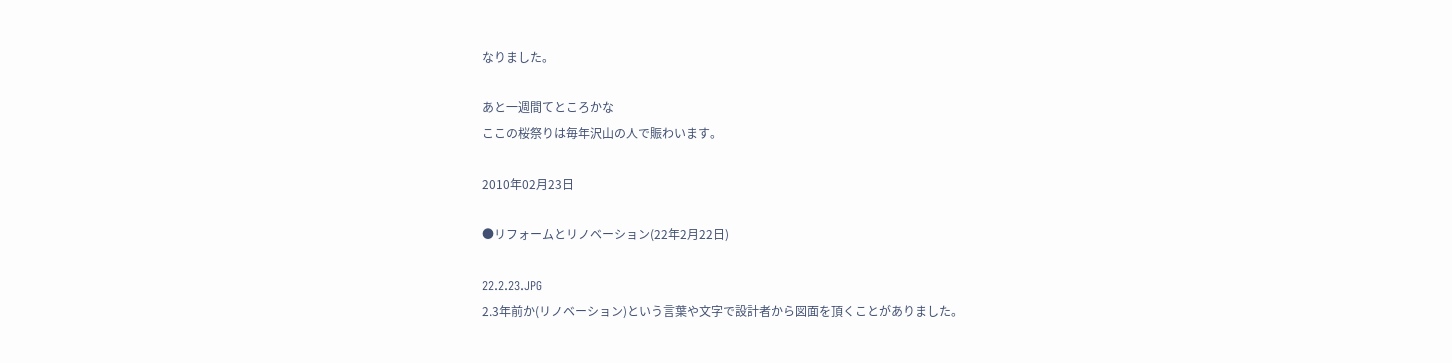なりました。

あと一週間てところかな
ここの桜祭りは毎年沢山の人で賑わいます。

2010年02月23日

●リフォームとリノベーション(22年2月22日)

22.2.23.JPG
2.3年前か(リノベーション)という言葉や文字で設計者から図面を頂くことがありました。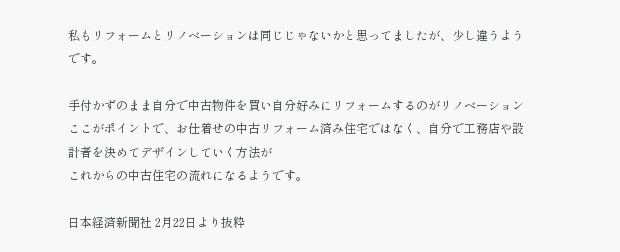私もリフォームとリノベーションは同じじゃないかと思ってましたが、少し違うようです。

手付かずのまま自分で中古物件を買い自分好みにリフォームするのがリノベーション
ここがポイントで、お仕着せの中古リフォーム済み住宅ではなく、自分で工務店や設計者を決めてデザインしていく方法が
これからの中古住宅の流れになるようです。

日本経済新聞社 2月22日より抜粋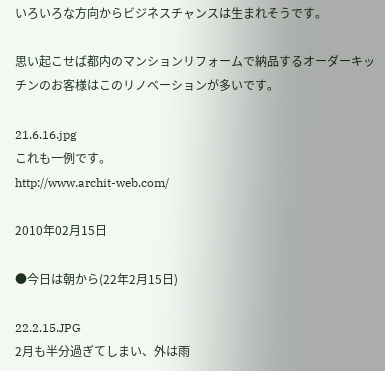いろいろな方向からビジネスチャンスは生まれそうです。

思い起こせば都内のマンションリフォームで納品するオーダーキッチンのお客様はこのリノベーションが多いです。

21.6.16.jpg
これも一例です。
http://www.archit-web.com/

2010年02月15日

●今日は朝から(22年2月15日)

22.2.15.JPG
2月も半分過ぎてしまい、外は雨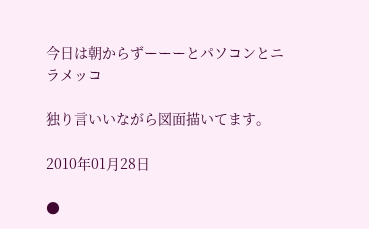今日は朝からずーーーとパソコンとニラメッコ

独り言いいながら図面描いてます。

2010年01月28日

●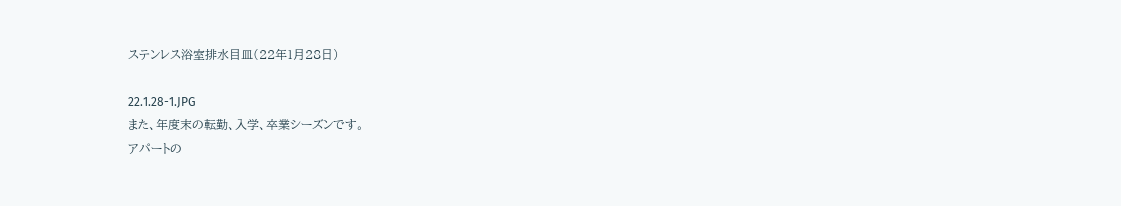ステンレス浴室排水目皿(22年1月28日)

22.1.28-1.JPG
また、年度末の転勤、入学、卒業シーズンです。
アパートの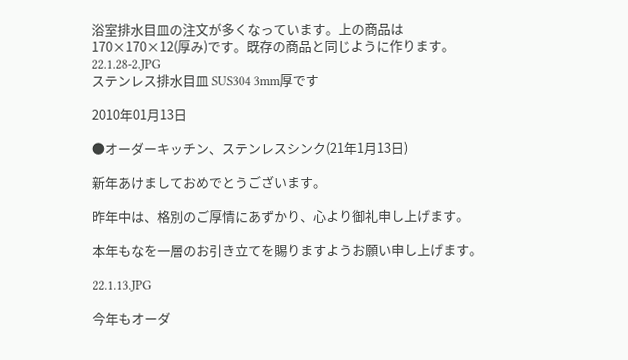浴室排水目皿の注文が多くなっています。上の商品は
170×170×12(厚み)です。既存の商品と同じように作ります。
22.1.28-2.JPG
ステンレス排水目皿 SUS304 3mm厚です

2010年01月13日

●オーダーキッチン、ステンレスシンク(21年1月13日)

新年あけましておめでとうございます。

昨年中は、格別のご厚情にあずかり、心より御礼申し上げます。

本年もなを一層のお引き立てを賜りますようお願い申し上げます。

22.1.13.JPG

今年もオーダ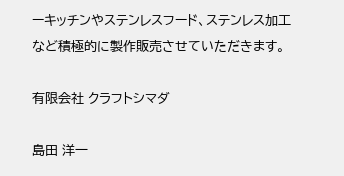ーキッチンやステンレスフード、ステンレス加工など積極的に製作販売させていただきます。

有限会社 クラフトシマダ

島田 洋一